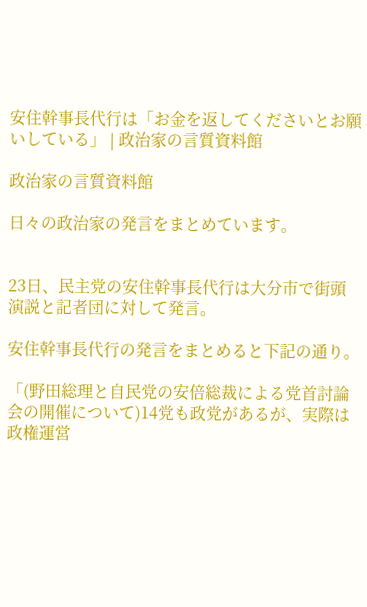安住幹事長代行は「お金を返してくださいとお願いしている」 | 政治家の言質資料館

政治家の言質資料館

日々の政治家の発言をまとめています。


23日、民主党の安住幹事長代行は大分市で街頭演説と記者団に対して発言。

安住幹事長代行の発言をまとめると下記の通り。

「(野田総理と自民党の安倍総裁による党首討論会の開催について)14党も政党があるが、実際は政権運営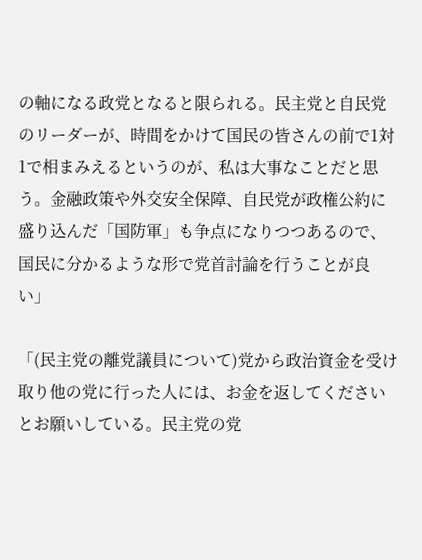の軸になる政党となると限られる。民主党と自民党のリーダーが、時間をかけて国民の皆さんの前で1対1で相まみえるというのが、私は大事なことだと思う。金融政策や外交安全保障、自民党が政権公約に盛り込んだ「国防軍」も争点になりつつあるので、国民に分かるような形で党首討論を行うことが良い」

「(民主党の離党議員について)党から政治資金を受け取り他の党に行った人には、お金を返してくださいとお願いしている。民主党の党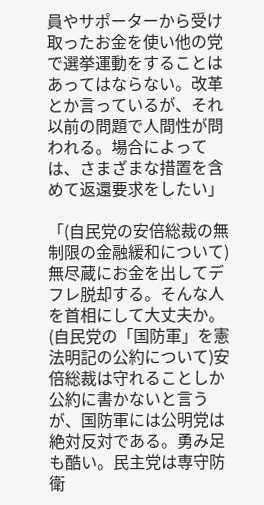員やサポーターから受け取ったお金を使い他の党で選挙運動をすることはあってはならない。改革とか言っているが、それ以前の問題で人間性が問われる。場合によっては、さまざまな措置を含めて返還要求をしたい」

「(自民党の安倍総裁の無制限の金融緩和について)無尽蔵にお金を出してデフレ脱却する。そんな人を首相にして大丈夫か。(自民党の「国防軍」を憲法明記の公約について)安倍総裁は守れることしか公約に書かないと言うが、国防軍には公明党は絶対反対である。勇み足も酷い。民主党は専守防衛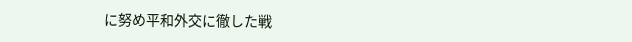に努め平和外交に徹した戦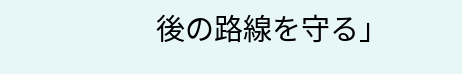後の路線を守る」